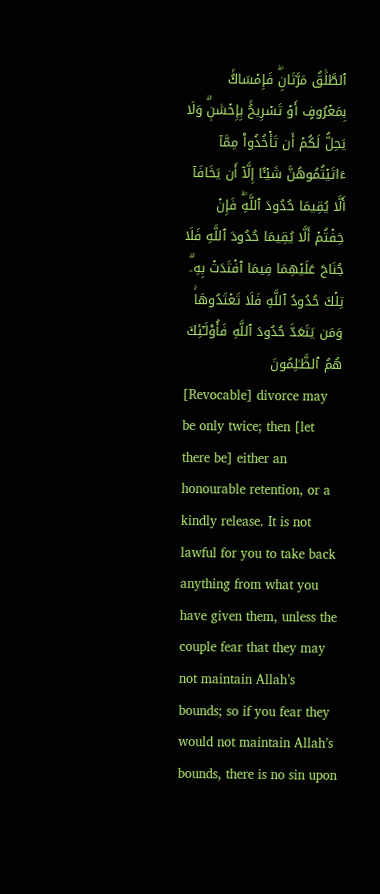ٱلطَّلَٰقُ مَرَّتَانِۖ فَإِمۡسَاكُۢ بِمَعۡرُوفٍ أَوۡ تَسۡرِيحُۢ بِإِحۡسَٰنٖۗ وَلَا يَحِلُّ لَكُمۡ أَن تَأۡخُذُواْ مِمَّآ ءَاتَيۡتُمُوهُنَّ شَيۡـًٔا إِلَّآ أَن يَخَافَآ أَلَّا يُقِيمَا حُدُودَ ٱللَّهِۖ فَإِنۡ خِفۡتُمۡ أَلَّا يُقِيمَا حُدُودَ ٱللَّهِ فَلَا جُنَاحَ عَلَيۡهِمَا فِيمَا ٱفۡتَدَتۡ بِهِۦۗ تِلۡكَ حُدُودُ ٱللَّهِ فَلَا تَعۡتَدُوهَاۚ وَمَن يَتَعَدَّ حُدُودَ ٱللَّهِ فَأُوْلَـٰٓئِكَ هُمُ ٱلظَّـٰلِمُونَ
[Revocable] divorce may be only twice; then [let there be] either an honourable retention, or a kindly release. It is not lawful for you to take back anything from what you have given them, unless the couple fear that they may not maintain Allah’s bounds; so if you fear they would not maintain Allah’s bounds, there is no sin upon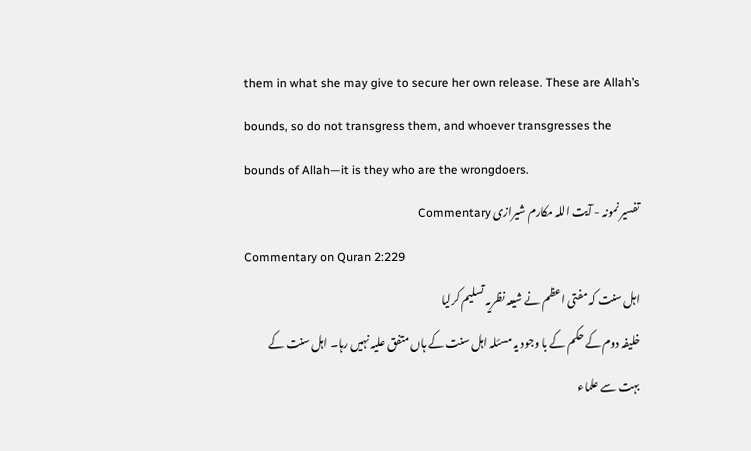them in what she may give to secure her own release. These are Allah’s bounds, so do not transgress them, and whoever transgresses the bounds of Allah—it is they who are the wrongdoers.
تفسیر نمونہ - آیت اللہ مکارم شیرازی Commentary
Commentary on Quran 2:229
اہل سنت کہ مفتی اعظم نے شیعہ نظریہ تسلیم کرلیا
خلیفہ دوم کے حکم کے با وجود یہ مسئلہ اہل سنت کے ہاں متفق علیہ نہیں رہا۔ اہل سنت کے بہت سے علماء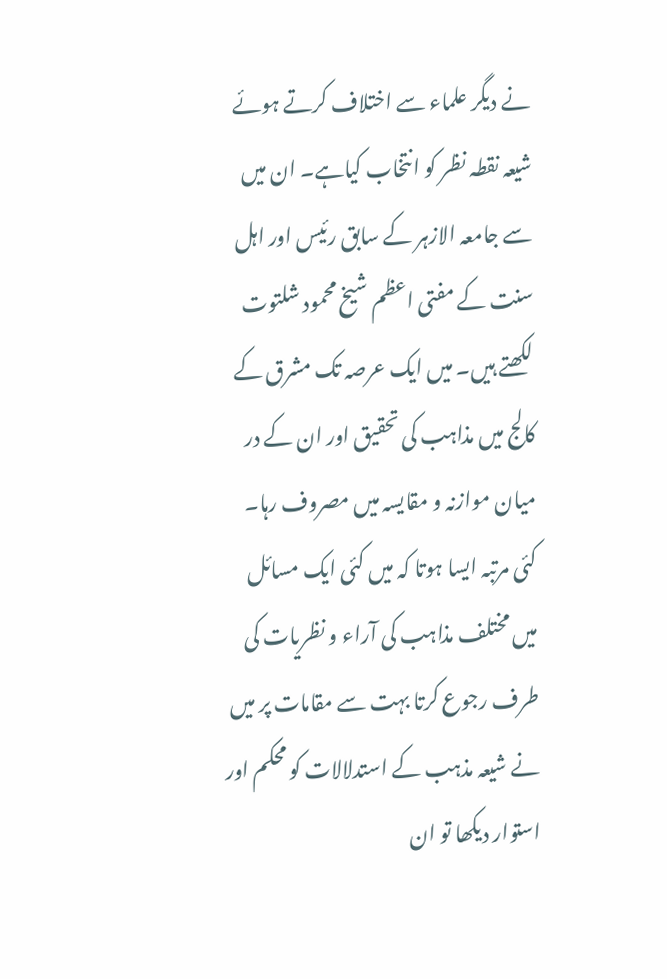نے دیگر علماء سے اختلاف کرتے ہوئے شیعہ نقطہ نظر کو انتخاب کیاہے۔ ان میں سے جامعہ الازہر کے سابق رئیس اور اہل سنت کے مفتی اعظم شیخ محمود شلتوت لکھتے ہیں۔ میں ایک عرصہ تک مشرق کے کالج میں مذاہب کی تحقیق اور ان کے در میان موازنہ و مقایسہ میں مصروف رہا۔ کئی مرتبہ ایسا ہوتا کہ میں کئی ایک مسائل میں مختلف مذاہب کی آراء و نظریات کی طرف رجوع کرتا بہت سے مقامات پر میں نے شیعہ مذہب کے استدلالات کو محکم اور استوار دیکھا تو ان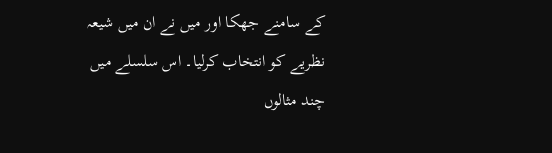کے سامنے جھکا اور میں نے ان میں شیعہ نظریے کو انتخاب کرلیا۔ اس سلسلے میں چند مثالوں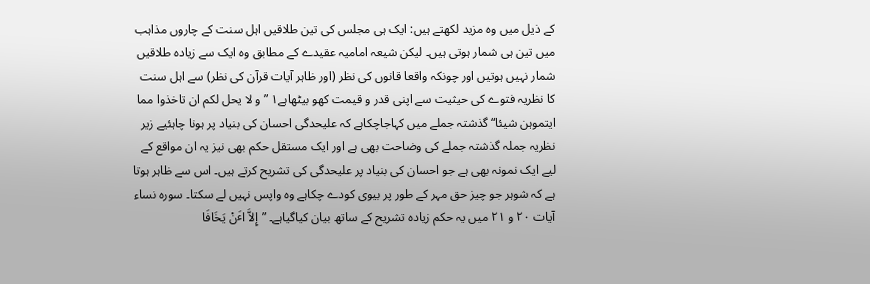کے ذیل میں وہ مزید لکھتے ہیں: ایک ہی مجلس کی تین طلاقیں اہل سنت کے چاروں مذاہب میں تین ہی شمار ہوتی ہیں۔ لیکن شیعہ امامیہ عقیدے کے مطابق وہ ایک سے زیادہ طلاقیں شمار نہیں ہوتیں اور چونکہ واقعا قانوں کی نظر (اور ظاہر آیات قرآن کی نظر) سے اہل سنت کا نظریہ فتوے کی حیثیت سے اپنی قدر و قیمت کھو بیٹھاہے۱ ” و لا یحل لکم ان تاخذوا مما ایتموہن شیئا“ گذشتہ جملے میں کہاجاچکاہے کہ علیحدگی احسان کی بنیاد پر ہونا چاہئیے زیر نظریہ جملہ گذشتہ جملے کی وضاحت بھی ہے اور ایک مستقل حکم بھی نیز یہ ان مواقع کے لیے ایک نمونہ بھی ہے جو احسان کی بنیاد پر علیحدگی کی تشریح کرتے ہیں۔ اس سے ظاہر ہوتا ہے کہ شوہر جو چیز حق مہر کے طور پر بیوی کودے چکاہے وہ واپس نہیں لے سکتا۔ سورہ نساء آیات ۲۰ و ۲۱ میں یہ حکم زیادہ تشریح کے ساتھ بیان کیاگیاہے۔ ”إِلاَّ اٴَنْ یَخَافَا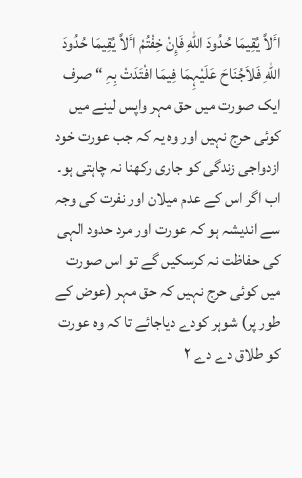اٴَلاَّ یُقِیمَا حُدُودَ اللهِ فَإِنْ خِفْتُمْ اٴَلاَّ یُقِیمَا حُدُودَ اللهِ فَلاَجُنَاحَ عَلَیْہِمَا فِیمَا افْتَدَتْ بِہِ “ صرف ایک صورت میں حق مہر واپس لینے میں کوئی حرج نہیں اور وہ یہ کہ جب عورت خود ازدواجی زندگی کو جاری رکھنا نہ چاہتی ہو۔ اب اگر اس کے عدم میلان اور نفرت کی وجہ سے اندیشہ ہو کہ عورت اور مرد حدود الہی کی حفاظت نہ کرسکیں گے تو اس صورت میں کوئی حرج نہیں کہ حق مہر (عوض کے طور پر) شوہر کودے دیاجائے تا کہ وہ عورت کو طلاق دے دے ۲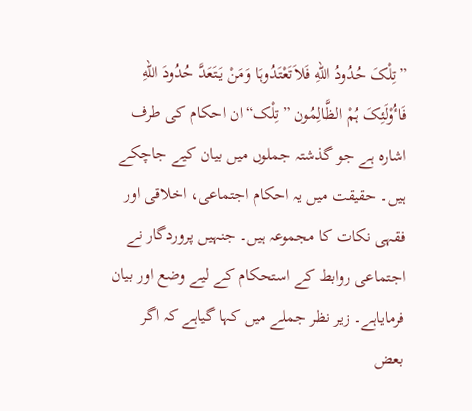”تِلْکَ حُدُودُ اللهِ فَلاَتَعْتَدُوہَا وَمَنْ یَتَعَدَّ حُدُودَ اللهِ فَاٴُوْلَئِکَ ہُمْ الظَّالِمُون ”تِلْک“ان احکام کی طرف اشارہ ہے جو گذشتہ جملوں میں بیان کیے جاچکے ہیں۔ حقیقت میں یہ احکام اجتماعی، اخلاقی اور فقہی نکات کا مجموعہ ہیں۔ جنہیں پروردگار نے اجتماعی روابط کے استحکام کے لیے وضع اور بیان فرمایاہے۔ زیر نظر جملے میں کہا گیاہے کہ اگر بعض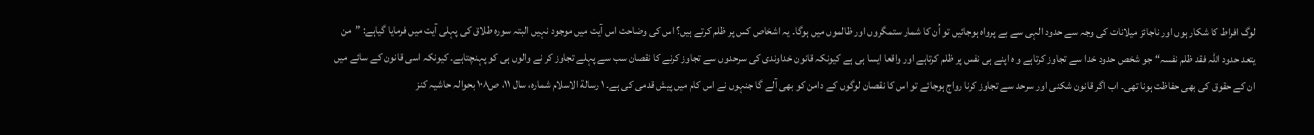لوگ افراط کا شکار ہوں اور ناجائز میلانات کی وجہ سے حدود الہی سے بے پرواہ ہوجائیں تو اُن کا شمار ستمگروں اور ظالموں میں ہوگا۔ یہ اشخاص کس پر ظلم کرتے ہیں؟ اس کی وضاحت اس آیت میں موجود نہیں البتہ سورہ طلاق کی پہلی آیت میں فرمایا گیاہے: ”من یتعد حدود اللہ فقد ظلم نفسہ“ جو شخص حدود خدا سے تجاوز کرتاہے و ہ اپنے ہی نفس پر ظلم کرتاہے اور واقعا ایسا ہی ہے کیونکہ قانون خداوندی کی سرحدوں سے تجاوز کرنے کا نقصان سب سے پہلے تجاوز کر نے والوں ہی کو پہنچتاہے۔ کیونکہ اسی قانون کے سائے میں ان کے حقوق کی بھی حفاظت ہونا تھی۔ اب اگر قانون شکنی اور سرحد سے تجاوز کرنا رواج ہوجائے تو اس کا نقصان لوگوں کے دامن کو بھی آلے گا جنہوں نے اس کام میں پیش قدمی کی ہے۔ ۱ رسالة الاسلام شمارہ، سال ۱۱، ص۱۰۸ بحوالہ حاشیہ کنز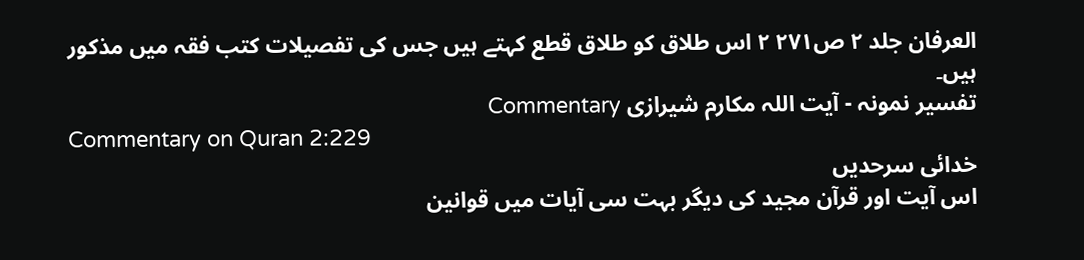العرفان جلد ۲ ص۲۷۱ ۲ اس طلاق کو طلاق قطع کہتے ہیں جس کی تفصیلات کتب فقہ میں مذکور ہیں۔
تفسیر نمونہ - آیت اللہ مکارم شیرازی Commentary
Commentary on Quran 2:229
خدائی سرحدیں
اس آیت اور قرآن مجید کی دیگر بہت سی آیات میں قوانین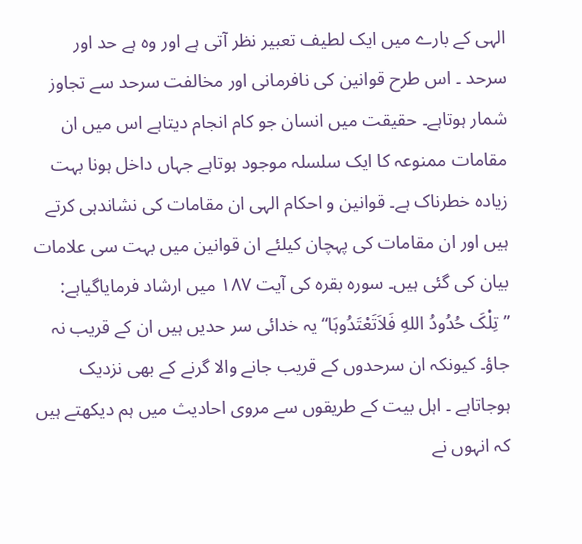الہی کے بارے میں ایک لطیف تعبیر نظر آتی ہے اور وہ ہے حد اور سرحد ۔ اس طرح قوانین کی نافرمانی اور مخالفت سرحد سے تجاوز شمار ہوتاہے۔ حقیقت میں انسان جو کام انجام دیتاہے اس میں ان مقامات ممنوعہ کا ایک سلسلہ موجود ہوتاہے جہاں داخل ہونا بہت زیادہ خطرناک ہے۔ قوانین و احکام الہی ان مقامات کی نشاندہی کرتے ہیں اور ان مقامات کی پہچان کیلئے ان قوانین میں بہت سی علامات بیان کی گئی ہیں۔ سورہ بقرہ کی آیت ۱۸۷ میں ارشاد فرمایاگیاہے: ”تِلْکَ حُدُودُ اللهِ فَلاَتَعْتَدُوہَا“ یہ خدائی سر حدیں ہیں ان کے قریب نہ جاؤ۔ کیونکہ ان سرحدوں کے قریب جانے والا گرنے کے بھی نزدیک ہوجاتاہے ۔ اہل بیت کے طریقوں سے مروی احادیث میں ہم دیکھتے ہیں کہ انہوں نے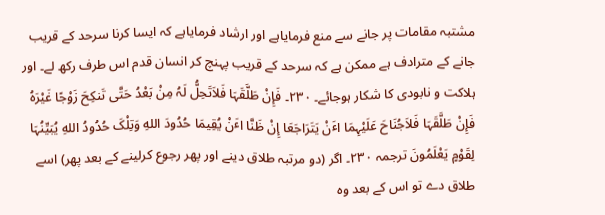مشتبہ مقامات پر جانے سے منع فرمایاہے اور ارشاد فرمایاہے کہ ایسا کرنا سرحد کے قریب جانے کے مترادف ہے ممکن ہے کہ سرحد کے قریب پہنچ کر انسان قدم اس طرف رکھ لے۔ اور ہلاکت و نابودی کا شکار ہوجائے۔ ۲۳۰۔ فَإِنْ طَلَّقَہَا فَلاَتَحِلُّ لَہُ مِنْ بَعْدُ حَتَّی تَنکِحَ زَوْجًا غَیْرَہُ فَإِنْ طَلَّقَہَا فَلاَجُنَاحَ عَلَیْہِمَا اٴَنْ یَتَرَاجَعَا إِنْ ظَنَّا اٴَنْ یُقِیمَا حُدُودَ اللهِ وَتِلْکَ حُدُودُ اللهِ یُبَیِّنُہَا لِقَوْمٍ یَعْلَمُونَ ترجمہ ۲۳۰۔ اگر (دو مرتبہ طلاق دینے اور پھر رجوع کرلینے کے بعد پھر) اسے طلاق دے تو اس کے بعد وہ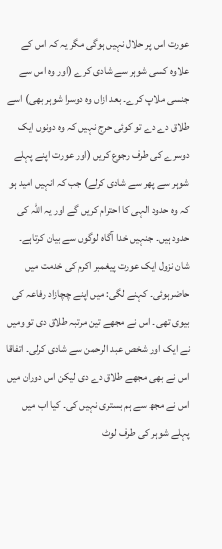عورت اس پر حلال نہیں ہوگی مگر یہ کہ اس کے علاوہ کسی شوہر سے شادی کرے (اور وہ اس سے جنسی ملاپ کرے۔ بعد ازاں وہ دوسرا شوہر بھی) اسے طلاق دے دے تو کوئی حرج نہیں کہ وہ دونوں ایک دوسرے کی طرف رجوع کریں (اور عورت اپنے پہلے شوہر سے پھر سے شادی کرلے) جب کہ انہیں امید ہو کہ وہ حدود الہی کا احترام کریں گے اور یہ اللہ کی حدود ہیں۔ جنہیں خدا آگاہ لوگوں سے بیان کرتاہے۔ شان نزول ایک عورت پیغمبر اکرم کی خدمت میں حاضرہوئی۔ کہنے لگی: میں اپنے چچازاد رفاعہ کی بیوی تھی۔ اس نے مجھے تین مرتبہ طلاق دی تو ومیں نے ایک اور شخص عبد الرحمن سے شادی کرلی۔ اتفاقا اس نے بھی مجھے طلاق دے دی لیکن اس دوران میں اس نے مجھ سے ہم بستری نہیں کی۔ کیا اب میں پہلے شوہر کی طرف لوٹ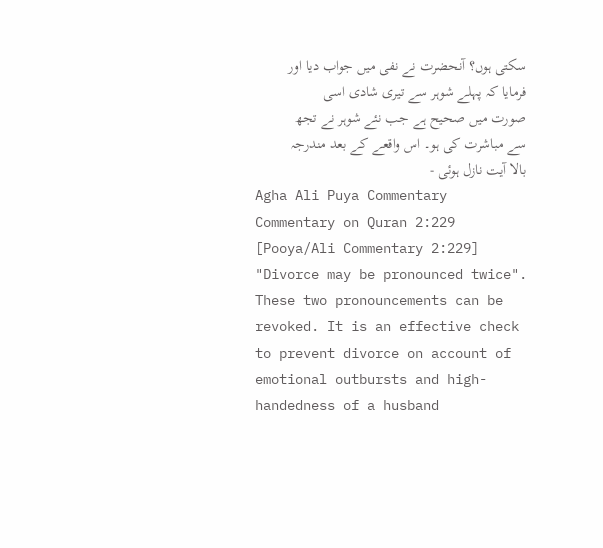سکتی ہوں؟ آنحضرت نے نفی میں جواب دیا اور فرمایا کہ پہلے شوہر سے تیری شادی اسی صورت میں صحیح ہے جب نئے شوہر نے تجھ سے مباشرت کی ہو۔ اس واقعے کے بعد مندرجہ بالا آیت نازل ہوئی -
Agha Ali Puya Commentary
Commentary on Quran 2:229
[Pooya/Ali Commentary 2:229] "Divorce may be pronounced twice". These two pronouncements can be revoked. It is an effective check to prevent divorce on account of emotional outbursts and high-handedness of a husband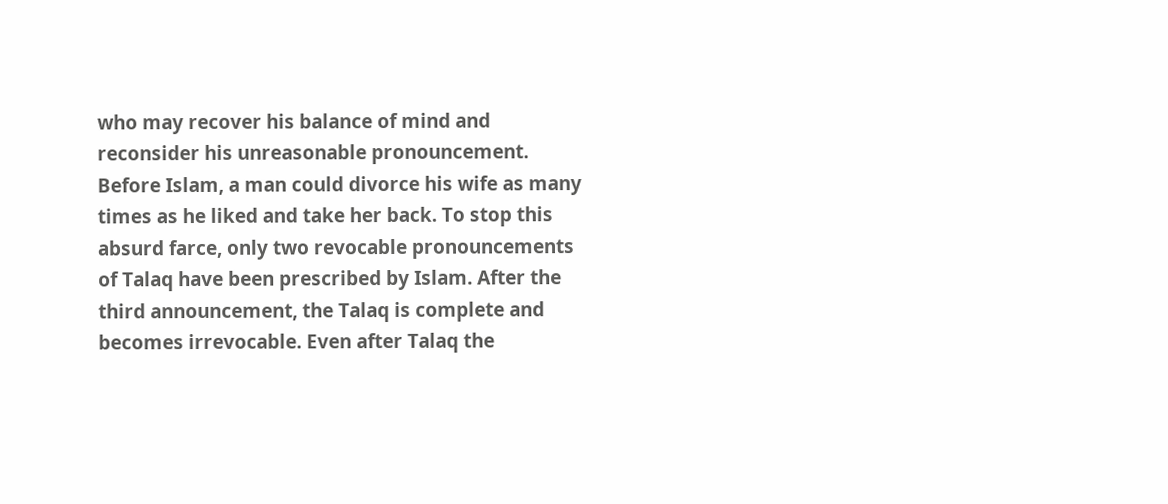who may recover his balance of mind and reconsider his unreasonable pronouncement. Before Islam, a man could divorce his wife as many times as he liked and take her back. To stop this absurd farce, only two revocable pronouncements of Talaq have been prescribed by Islam. After the third announcement, the Talaq is complete and becomes irrevocable. Even after Talaq the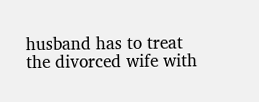husband has to treat the divorced wife with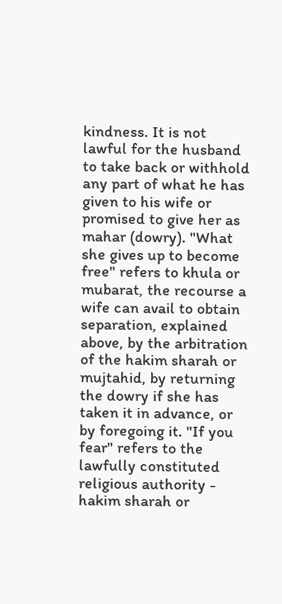kindness. It is not lawful for the husband to take back or withhold any part of what he has given to his wife or promised to give her as mahar (dowry). "What she gives up to become free" refers to khula or mubarat, the recourse a wife can avail to obtain separation, explained above, by the arbitration of the hakim sharah or mujtahid, by returning the dowry if she has taken it in advance, or by foregoing it. "If you fear" refers to the lawfully constituted religious authority - hakim sharah or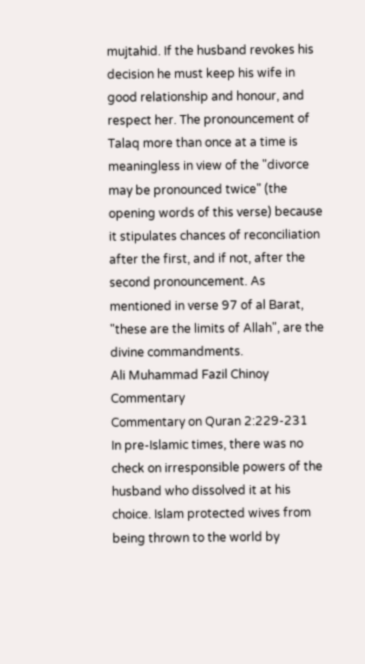mujtahid. If the husband revokes his decision he must keep his wife in good relationship and honour, and respect her. The pronouncement of Talaq more than once at a time is meaningless in view of the "divorce may be pronounced twice" (the opening words of this verse) because it stipulates chances of reconciliation after the first, and if not, after the second pronouncement. As mentioned in verse 97 of al Barat, "these are the limits of Allah", are the divine commandments.
Ali Muhammad Fazil Chinoy Commentary
Commentary on Quran 2:229-231
In pre-Islamic times, there was no check on irresponsible powers of the husband who dissolved it at his choice. Islam protected wives from being thrown to the world by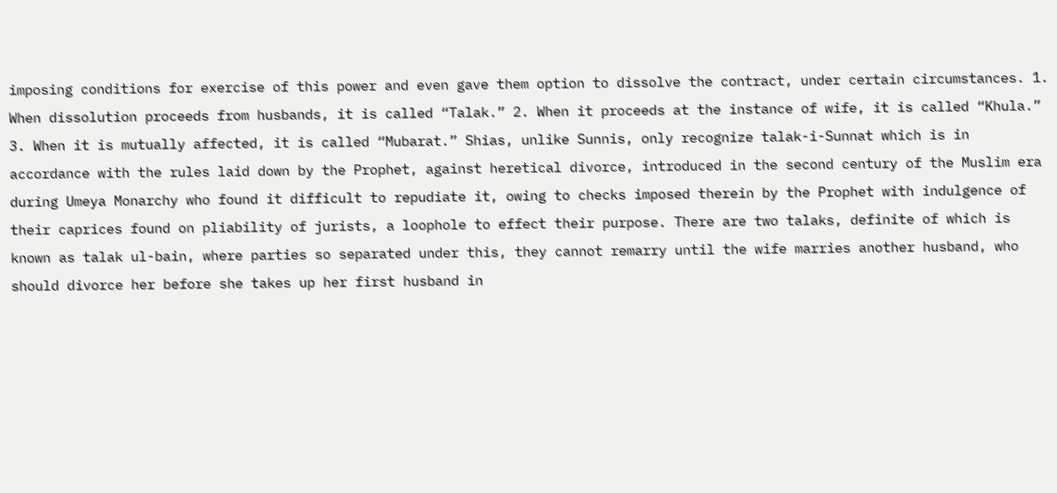imposing conditions for exercise of this power and even gave them option to dissolve the contract, under certain circumstances. 1. When dissolution proceeds from husbands, it is called “Talak.” 2. When it proceeds at the instance of wife, it is called “Khula.” 3. When it is mutually affected, it is called “Mubarat.” Shias, unlike Sunnis, only recognize talak-i-Sunnat which is in accordance with the rules laid down by the Prophet, against heretical divorce, introduced in the second century of the Muslim era during Umeya Monarchy who found it difficult to repudiate it, owing to checks imposed therein by the Prophet with indulgence of their caprices found on pliability of jurists, a loophole to effect their purpose. There are two talaks, definite of which is known as talak ul-bain, where parties so separated under this, they cannot remarry until the wife marries another husband, who should divorce her before she takes up her first husband in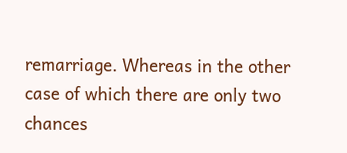remarriage. Whereas in the other case of which there are only two chances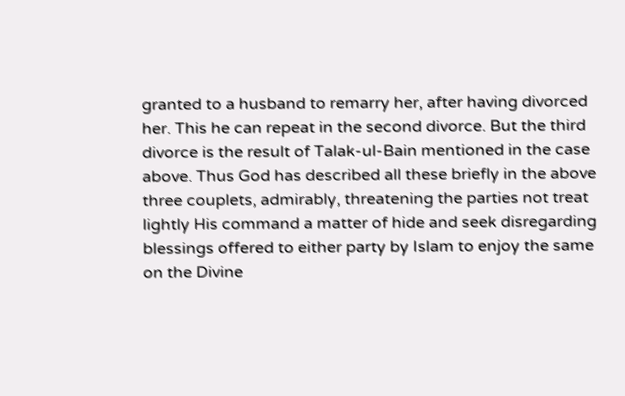granted to a husband to remarry her, after having divorced her. This he can repeat in the second divorce. But the third divorce is the result of Talak-ul-Bain mentioned in the case above. Thus God has described all these briefly in the above three couplets, admirably, threatening the parties not treat lightly His command a matter of hide and seek disregarding blessings offered to either party by Islam to enjoy the same on the Divine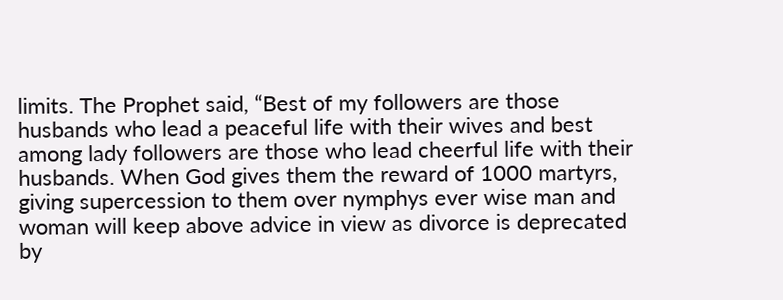limits. The Prophet said, “Best of my followers are those husbands who lead a peaceful life with their wives and best among lady followers are those who lead cheerful life with their husbands. When God gives them the reward of 1000 martyrs, giving supercession to them over nymphys ever wise man and woman will keep above advice in view as divorce is deprecated by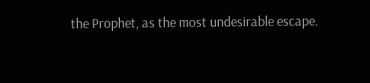the Prophet, as the most undesirable escape.